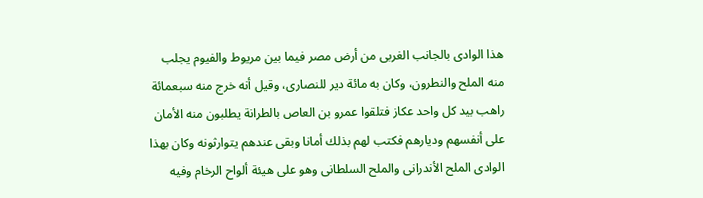هذا الوادى بالجانب الغربى من أرض مصر فيما بين مريوط والفيوم يجلب منه الملح والنطرون، وكان به مائة دير للنصارى، وقيل أنه خرج منه سبعمائة راهب بيد كل واحد عكاز فتلقوا عمرو بن العاص بالطرانة يطلبون منه الأمان على أنفسهم وديارهم فكتب لهم بذلك أمانا وبقى عندهم يتوارثونه وكان بهذا الوادى الملح الأندرانى والملح السلطانى وهو على هيئة ألواح الرخام وفيه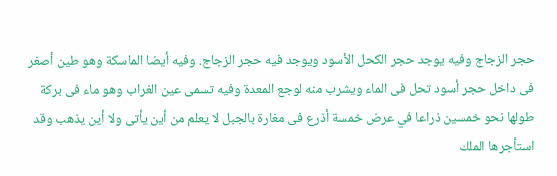حجر الزجاج وفيه يوجد حجر الكحل الأسود ويوجد فيه حجر الزجاج. وفيه أيضا الماسكة وهو طين أصغر فى داخل حجر أسود تحل فى الماء ويشرب منه لوجع المعدة وفيه تسمى عين الغراب وهو ماء فى بركة طولها نحو خمسين ذراعا في عرض خمسة أذرع فى مغارة بالجبل لا يعلم من أين يأتى ولا أين يذهب وقد استأجرها الملك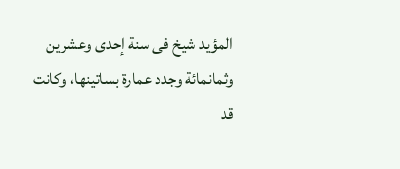المؤيد شيخ فى سنة إحدى وعشرين وثمانمائة وجدد عمارة بساتينها، وكانت قد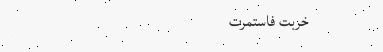خربت فاستمرت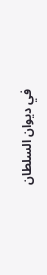في ديوان السلطان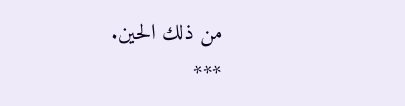من ذلك الحين.
***